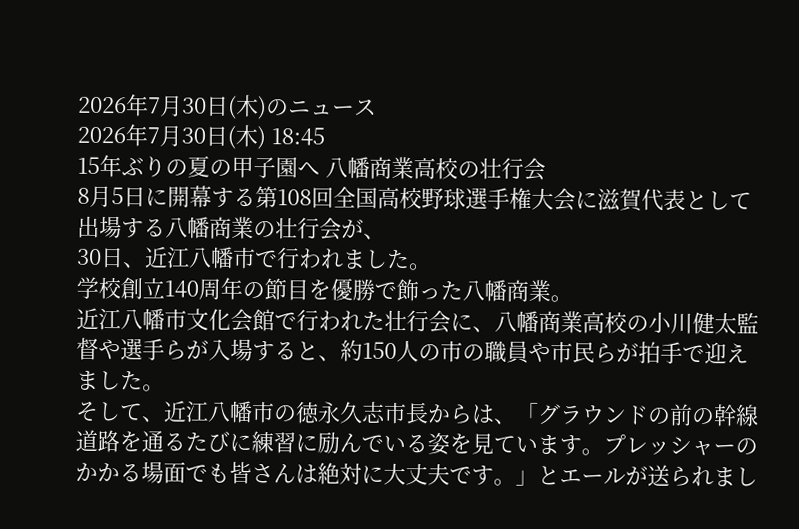2026年7月30日(木)のニュース
2026年7月30日(木) 18:45
15年ぶりの夏の甲子園へ 八幡商業高校の壮行会
8月5日に開幕する第108回全国高校野球選手権大会に滋賀代表として出場する八幡商業の壮行会が、
30日、近江八幡市で行われました。
学校創立140周年の節目を優勝で飾った八幡商業。
近江八幡市文化会館で行われた壮行会に、八幡商業高校の小川健太監督や選手らが入場すると、約150人の市の職員や市民らが拍手で迎えました。
そして、近江八幡市の徳永久志市長からは、「グラウンドの前の幹線道路を通るたびに練習に励んでいる姿を見ています。プレッシャーのかかる場面でも皆さんは絶対に大丈夫です。」とエールが送られまし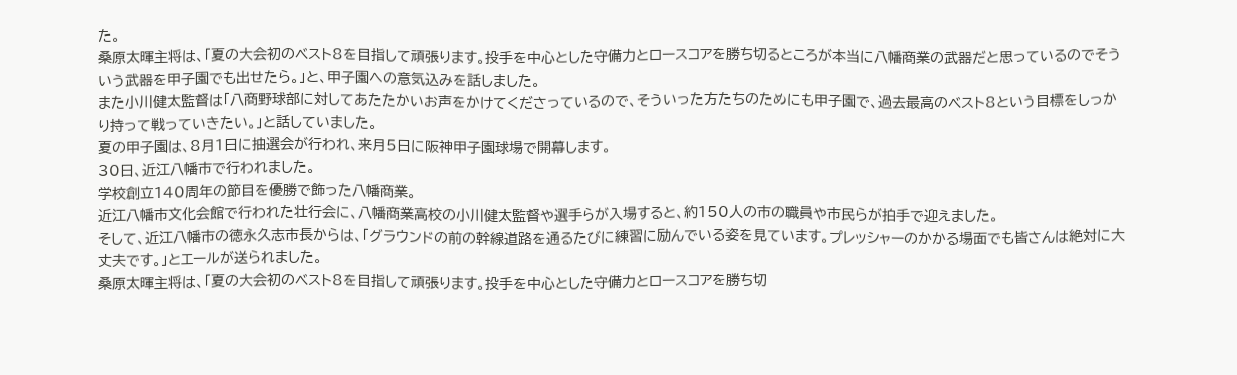た。
桑原太暉主将は、「夏の大会初のベスト8を目指して頑張ります。投手を中心とした守備力とロースコアを勝ち切るところが本当に八幡商業の武器だと思っているのでそういう武器を甲子園でも出せたら。」と、甲子園への意気込みを話しました。
また小川健太監督は「八商野球部に対してあたたかいお声をかけてくださっているので、そういった方たちのためにも甲子園で、過去最高のベスト8という目標をしっかり持って戦っていきたい。」と話していました。
夏の甲子園は、8月1日に抽選会が行われ、来月5日に阪神甲子園球場で開幕します。
30日、近江八幡市で行われました。
学校創立140周年の節目を優勝で飾った八幡商業。
近江八幡市文化会館で行われた壮行会に、八幡商業高校の小川健太監督や選手らが入場すると、約150人の市の職員や市民らが拍手で迎えました。
そして、近江八幡市の徳永久志市長からは、「グラウンドの前の幹線道路を通るたびに練習に励んでいる姿を見ています。プレッシャーのかかる場面でも皆さんは絶対に大丈夫です。」とエールが送られました。
桑原太暉主将は、「夏の大会初のベスト8を目指して頑張ります。投手を中心とした守備力とロースコアを勝ち切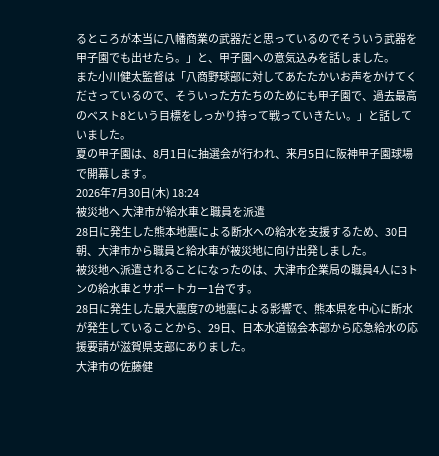るところが本当に八幡商業の武器だと思っているのでそういう武器を甲子園でも出せたら。」と、甲子園への意気込みを話しました。
また小川健太監督は「八商野球部に対してあたたかいお声をかけてくださっているので、そういった方たちのためにも甲子園で、過去最高のベスト8という目標をしっかり持って戦っていきたい。」と話していました。
夏の甲子園は、8月1日に抽選会が行われ、来月5日に阪神甲子園球場で開幕します。
2026年7月30日(木) 18:24
被災地へ 大津市が給水車と職員を派遣
28日に発生した熊本地震による断水への給水を支援するため、30日朝、大津市から職員と給水車が被災地に向け出発しました。
被災地へ派遣されることになったのは、大津市企業局の職員4人に3トンの給水車とサポートカー1台です。
28日に発生した最大震度7の地震による影響で、熊本県を中心に断水が発生していることから、29日、日本水道協会本部から応急給水の応援要請が滋賀県支部にありました。
大津市の佐藤健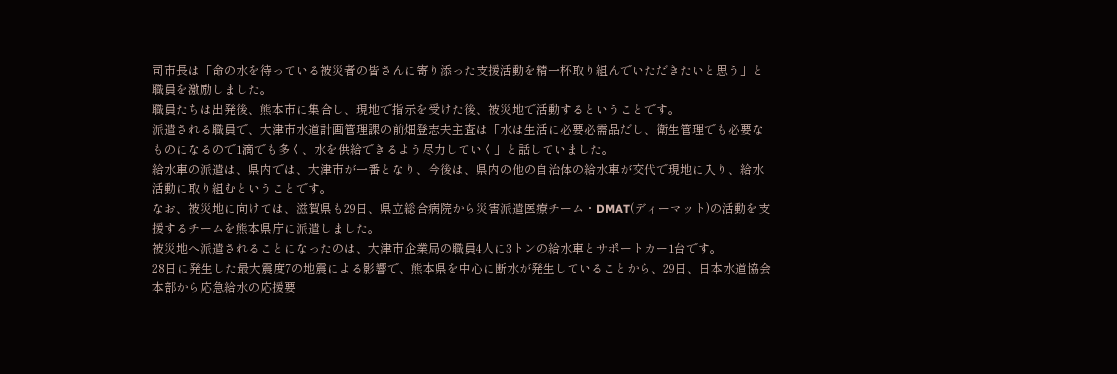司市長は「命の水を待っている被災者の皆さんに寄り添った支援活動を精一杯取り組んでいただきたいと思う」と職員を激励しました。
職員たちは出発後、熊本市に集合し、現地で指示を受けた後、被災地で活動するということです。
派遣される職員で、大津市水道計画管理課の前畑登志夫主査は「水は生活に必要必需品だし、衛生管理でも必要なものになるので1滴でも多く、水を供給できるよう尽力していく」と話していました。
給水車の派遣は、県内では、大津市が一番となり、今後は、県内の他の自治体の給水車が交代で現地に入り、給水活動に取り組むということです。
なお、被災地に向けては、滋賀県も29日、県立総合病院から災害派遣医療チーム・DMAT(ディーマット)の活動を支援するチームを熊本県庁に派遣しました。
被災地へ派遣されることになったのは、大津市企業局の職員4人に3トンの給水車とサポートカー1台です。
28日に発生した最大震度7の地震による影響で、熊本県を中心に断水が発生していることから、29日、日本水道協会本部から応急給水の応援要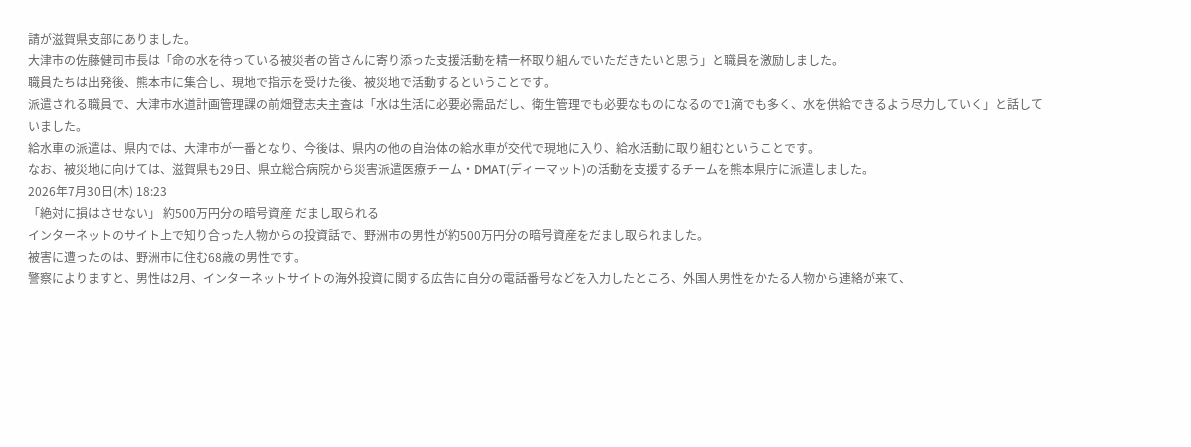請が滋賀県支部にありました。
大津市の佐藤健司市長は「命の水を待っている被災者の皆さんに寄り添った支援活動を精一杯取り組んでいただきたいと思う」と職員を激励しました。
職員たちは出発後、熊本市に集合し、現地で指示を受けた後、被災地で活動するということです。
派遣される職員で、大津市水道計画管理課の前畑登志夫主査は「水は生活に必要必需品だし、衛生管理でも必要なものになるので1滴でも多く、水を供給できるよう尽力していく」と話していました。
給水車の派遣は、県内では、大津市が一番となり、今後は、県内の他の自治体の給水車が交代で現地に入り、給水活動に取り組むということです。
なお、被災地に向けては、滋賀県も29日、県立総合病院から災害派遣医療チーム・DMAT(ディーマット)の活動を支援するチームを熊本県庁に派遣しました。
2026年7月30日(木) 18:23
「絶対に損はさせない」 約500万円分の暗号資産 だまし取られる
インターネットのサイト上で知り合った人物からの投資話で、野洲市の男性が約500万円分の暗号資産をだまし取られました。
被害に遭ったのは、野洲市に住む68歳の男性です。
警察によりますと、男性は2月、インターネットサイトの海外投資に関する広告に自分の電話番号などを入力したところ、外国人男性をかたる人物から連絡が来て、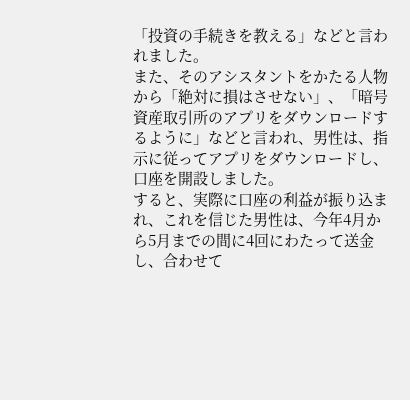「投資の手続きを教える」などと言われました。
また、そのアシスタントをかたる人物から「絶対に損はさせない」、「暗号資産取引所のアプリをダウンロードするように」などと言われ、男性は、指示に従ってアプリをダウンロードし、口座を開設しました。
すると、実際に口座の利益が振り込まれ、これを信じた男性は、今年4月から5月までの間に4回にわたって送金し、合わせて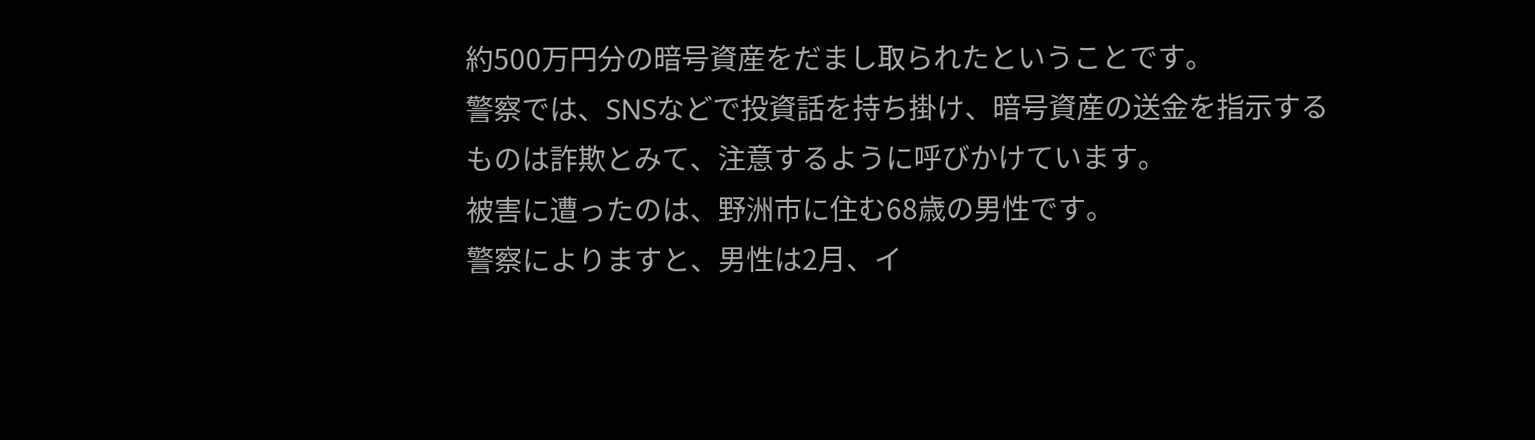約500万円分の暗号資産をだまし取られたということです。
警察では、SNSなどで投資話を持ち掛け、暗号資産の送金を指示するものは詐欺とみて、注意するように呼びかけています。
被害に遭ったのは、野洲市に住む68歳の男性です。
警察によりますと、男性は2月、イ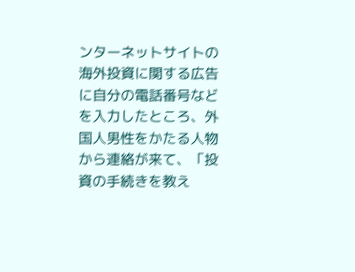ンターネットサイトの海外投資に関する広告に自分の電話番号などを入力したところ、外国人男性をかたる人物から連絡が来て、「投資の手続きを教え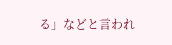る」などと言われ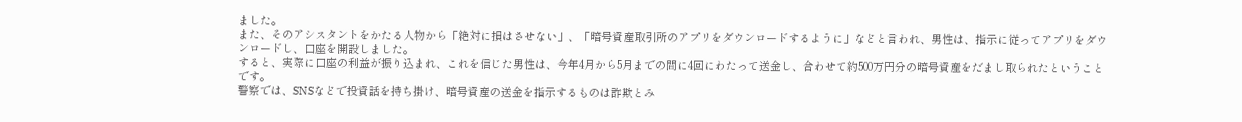ました。
また、そのアシスタントをかたる人物から「絶対に損はさせない」、「暗号資産取引所のアプリをダウンロードするように」などと言われ、男性は、指示に従ってアプリをダウンロードし、口座を開設しました。
すると、実際に口座の利益が振り込まれ、これを信じた男性は、今年4月から5月までの間に4回にわたって送金し、合わせて約500万円分の暗号資産をだまし取られたということです。
警察では、SNSなどで投資話を持ち掛け、暗号資産の送金を指示するものは詐欺とみ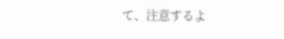て、注意するよ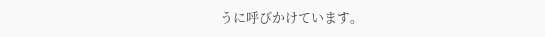うに呼びかけています。